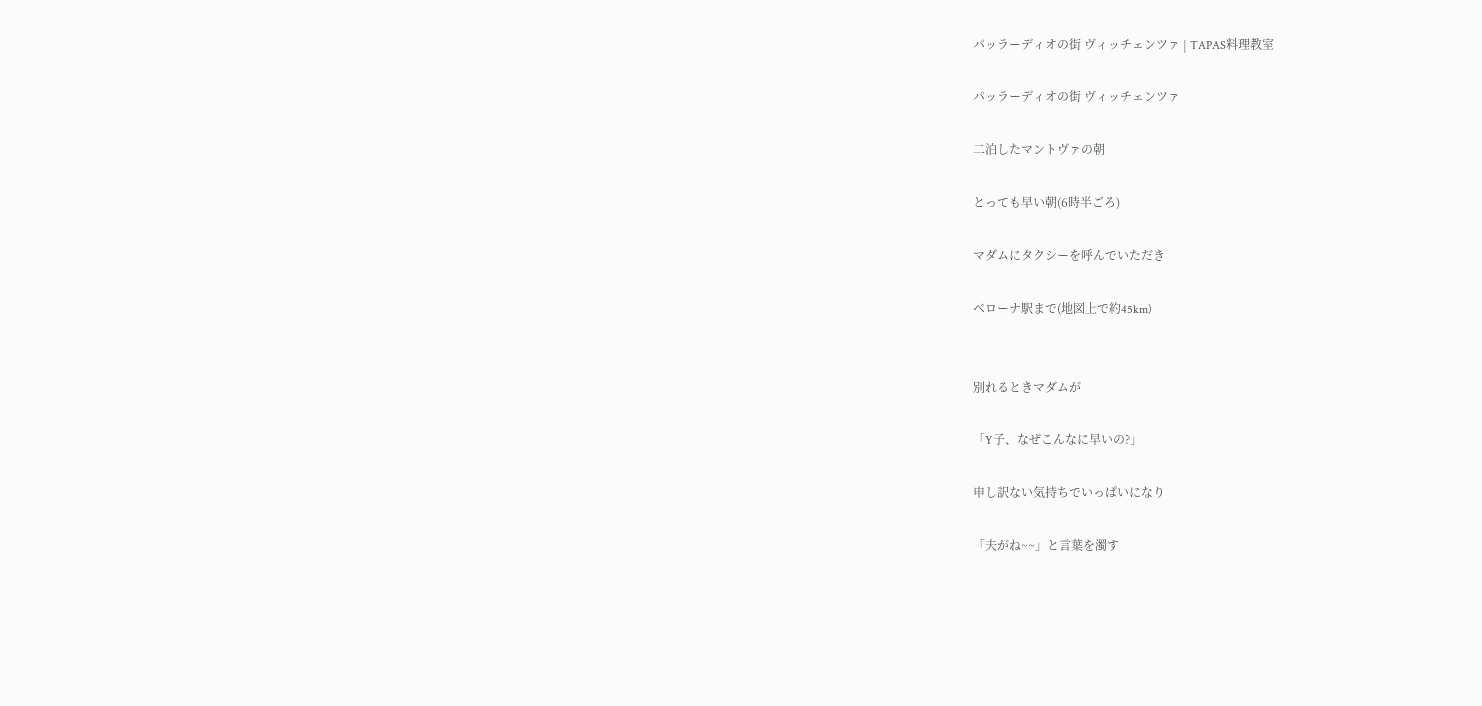パッラーディオの街 ヴィッチェンツァ | TAPAS料理教室

パッラーディオの街 ヴィッチェンツァ

二泊したマントヴァの朝

とっても早い朝(6時半ごろ)

マダムにタクシーを呼んでいただき

ベローナ駅まで(地図上で約45km)


別れるときマダムが

「Y子、なぜこんなに早いの?」

申し訳ない気持ちでいっぱいになり

「夫がね~~」と言葉を濁す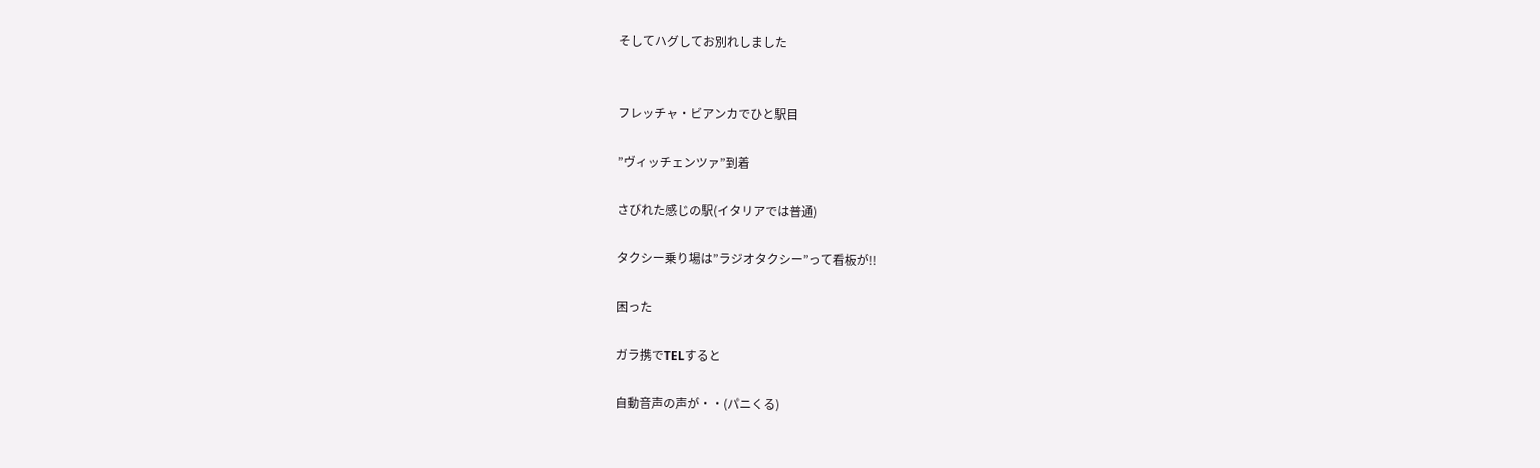そしてハグしてお別れしました


フレッチャ・ビアンカでひと駅目

”ヴィッチェンツァ”到着

さびれた感じの駅(イタリアでは普通)

タクシー乗り場は”ラジオタクシー”って看板が!!

困った

ガラ携でTELすると

自動音声の声が・・(パニくる)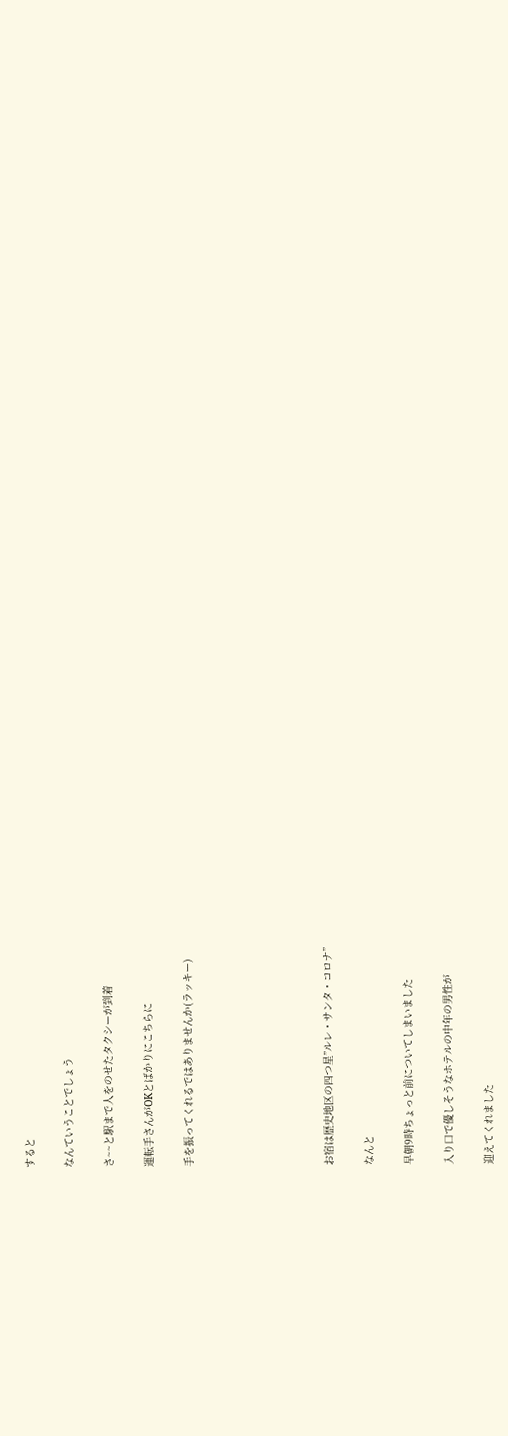すると

なんていうことでしょう

さ~~と駅まで人をのせたタクシーが到着

運転手さんがOKとばかりにこちらに

手を振ってくれるではありませんか(ラッキー)






お宿は歴史地区の四つ星”ルレ・サンタ・コロナ”

なんと

早朝9時ちょっと前についてしまいました

入り口で優しそうなホテルの中年の男性が

迎えてくれました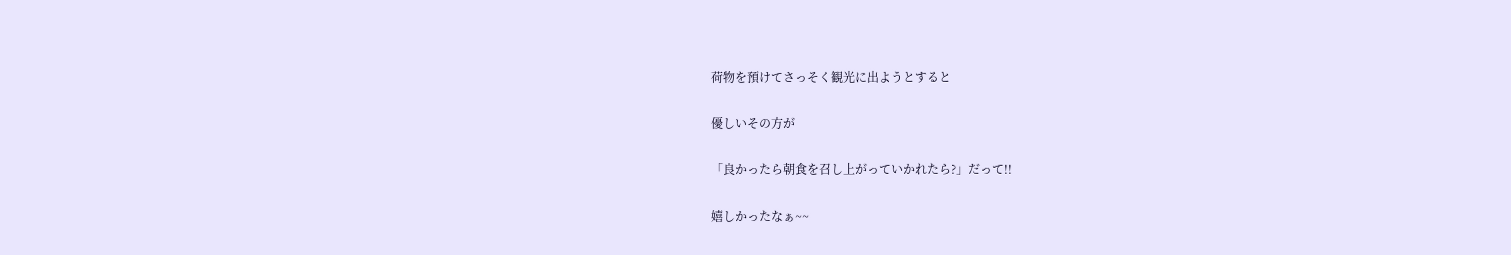荷物を預けてさっそく観光に出ようとすると

優しいその方が

「良かったら朝食を召し上がっていかれたら?」だって!!

嬉しかったなぁ~~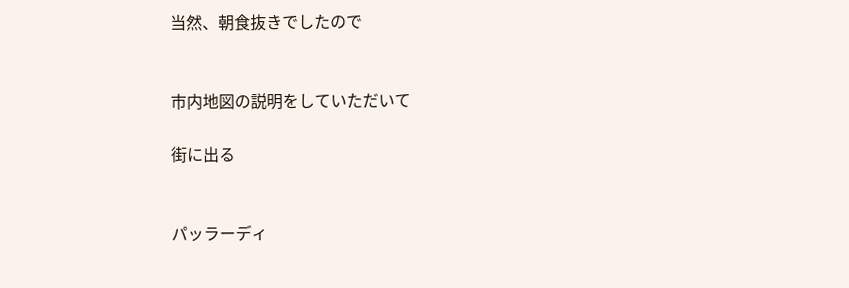当然、朝食抜きでしたので


市内地図の説明をしていただいて

街に出る


パッラーディ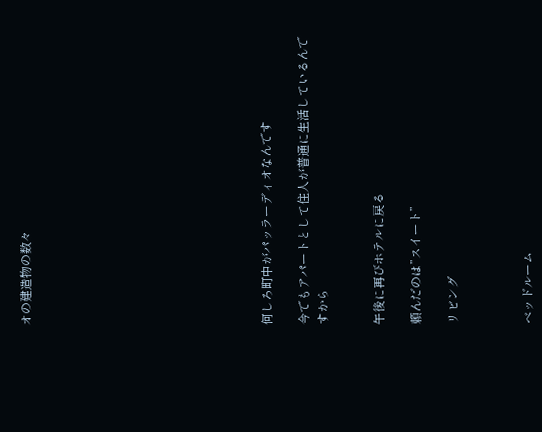オの建造物の数々












何しろ町中がパッラーディオなんです

今でもアパートとして住人が普通に生活しているんですから


午後に再びホテルに戻る

頼んだのは”スイート”

リビング



ベッドルーム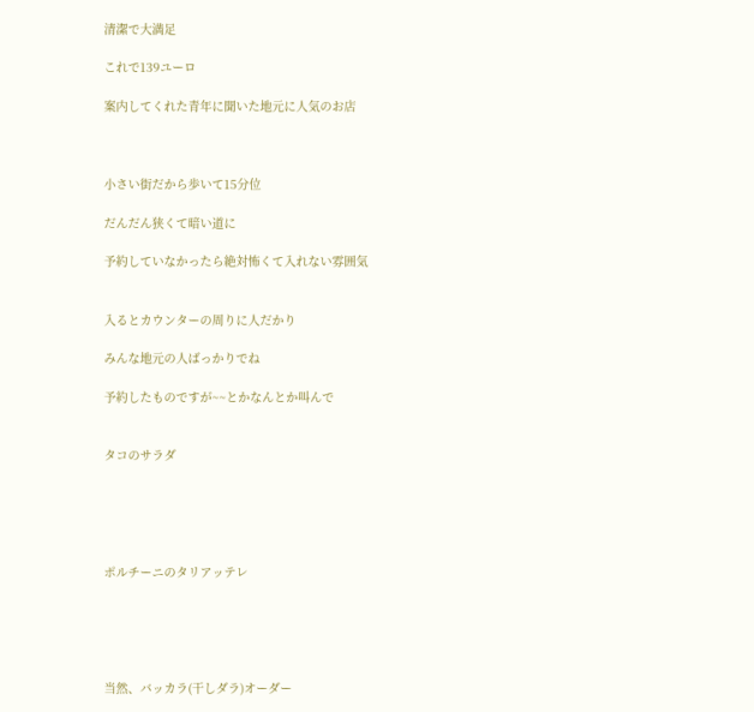清潔で大満足

これで139ユーロ

案内してくれた青年に聞いた地元に人気のお店



小さい街だから歩いて15分位

だんだん狭くて暗い道に

予約していなかったら絶対怖くて入れない雰囲気


入るとカウンターの周りに人だかり

みんな地元の人ばっかりでね

予約したものですが~~とかなんとか叫んで


タコのサラダ





ポルチーニのタリアッテレ





当然、バッカラ(干しダラ)オーダー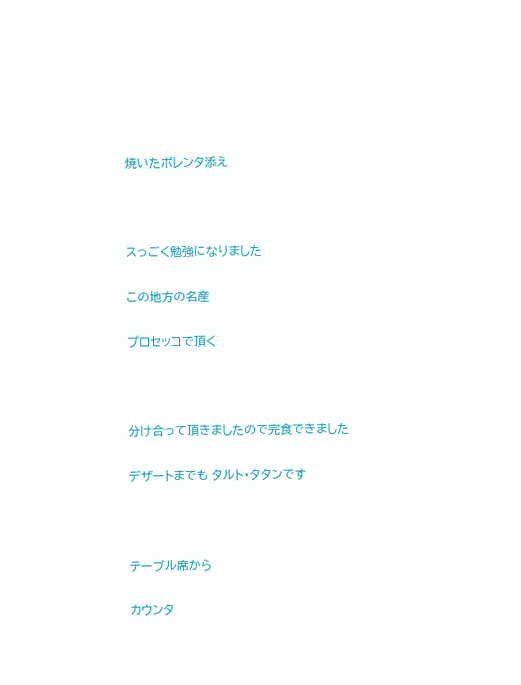焼いたポレンタ添え



スっごく勉強になりました

この地方の名産

プロセッコで頂く



分け合って頂きましたので完食できました

デザートまでも タルト・タタンです



テーブル席から

カウンタ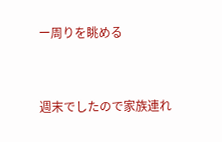ー周りを眺める



週末でしたので家族連れ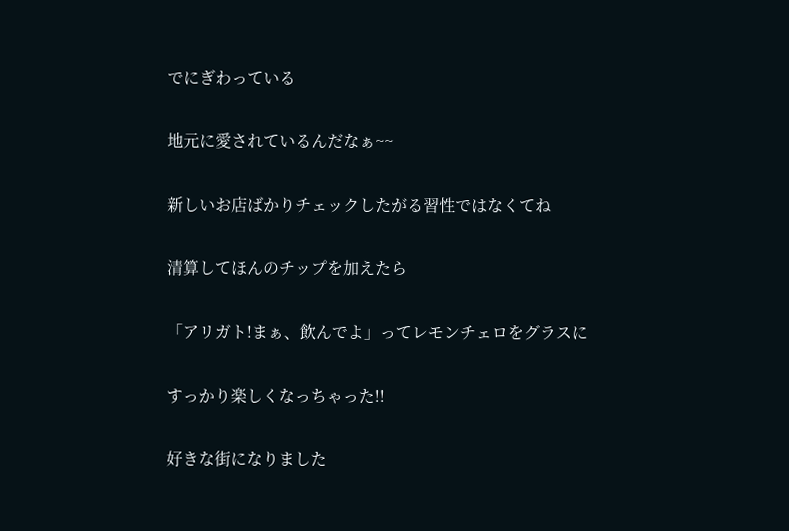でにぎわっている

地元に愛されているんだなぁ~~

新しいお店ばかりチェックしたがる習性ではなくてね

清算してほんのチップを加えたら

「アリガト!まぁ、飲んでよ」ってレモンチェロをグラスに

すっかり楽しくなっちゃった!!

好きな街になりました